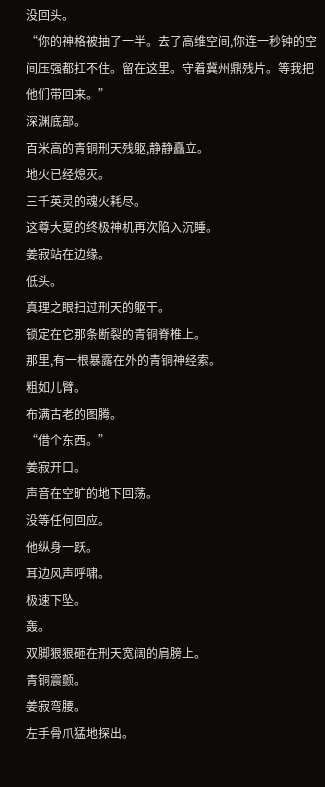没回头。
“你的神格被抽了一半。去了高维空间,你连一秒钟的空间压强都扛不住。留在这里。守着冀州鼎残片。等我把他们带回来。”
深渊底部。
百米高的青铜刑天残躯,静静矗立。
地火已经熄灭。
三千英灵的魂火耗尽。
这尊大夏的终极神机再次陷入沉睡。
姜寂站在边缘。
低头。
真理之眼扫过刑天的躯干。
锁定在它那条断裂的青铜脊椎上。
那里,有一根暴露在外的青铜神经索。
粗如儿臂。
布满古老的图腾。
“借个东西。”
姜寂开口。
声音在空旷的地下回荡。
没等任何回应。
他纵身一跃。
耳边风声呼啸。
极速下坠。
轰。
双脚狠狠砸在刑天宽阔的肩膀上。
青铜震颤。
姜寂弯腰。
左手骨爪猛地探出。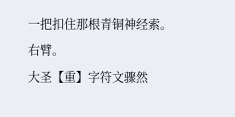一把扣住那根青铜神经索。
右臂。
大圣【重】字符文骤然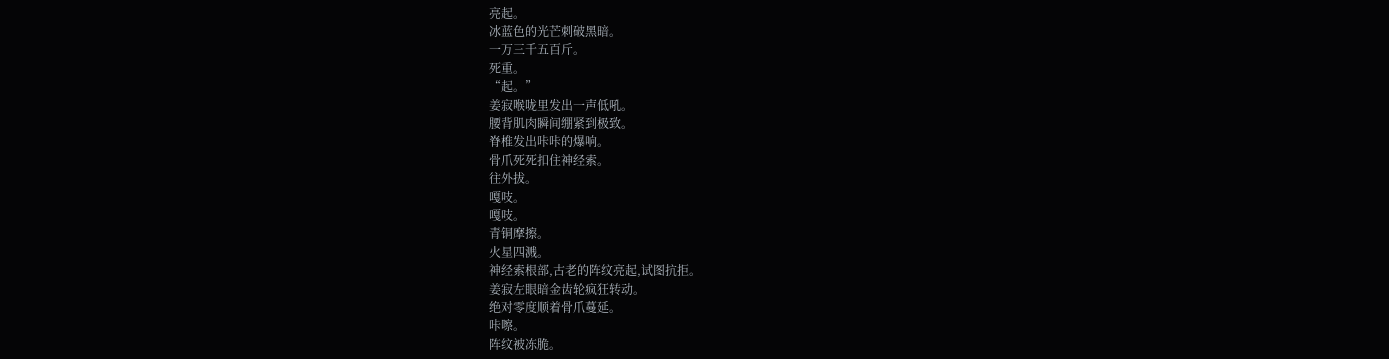亮起。
冰蓝色的光芒刺破黑暗。
一万三千五百斤。
死重。
“起。”
姜寂喉咙里发出一声低吼。
腰背肌肉瞬间绷紧到极致。
脊椎发出咔咔的爆响。
骨爪死死扣住神经索。
往外拔。
嘎吱。
嘎吱。
青铜摩擦。
火星四溅。
神经索根部,古老的阵纹亮起,试图抗拒。
姜寂左眼暗金齿轮疯狂转动。
绝对零度顺着骨爪蔓延。
咔嚓。
阵纹被冻脆。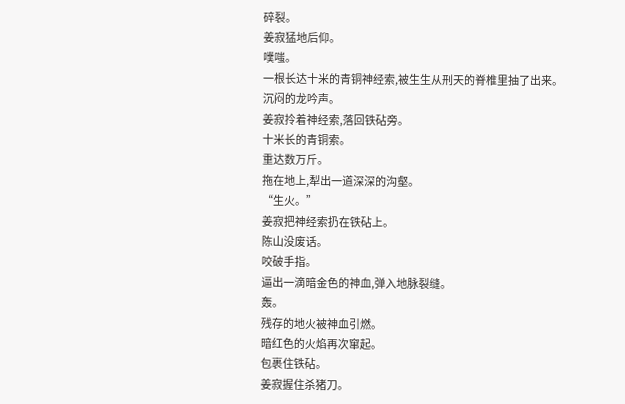碎裂。
姜寂猛地后仰。
噗嗤。
一根长达十米的青铜神经索,被生生从刑天的脊椎里抽了出来。
沉闷的龙吟声。
姜寂拎着神经索,落回铁砧旁。
十米长的青铜索。
重达数万斤。
拖在地上,犁出一道深深的沟壑。
“生火。”
姜寂把神经索扔在铁砧上。
陈山没废话。
咬破手指。
逼出一滴暗金色的神血,弹入地脉裂缝。
轰。
残存的地火被神血引燃。
暗红色的火焰再次窜起。
包裹住铁砧。
姜寂握住杀猪刀。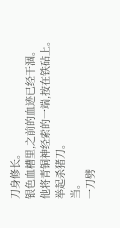刀身修长。
银色血槽里,之前的血迹已经干涸。
他将青铜神经索的一端,按在铁砧上。
举起杀猪刀。
当。
一刀劈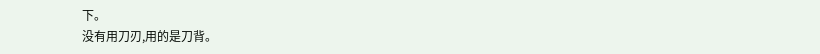下。
没有用刀刃,用的是刀背。